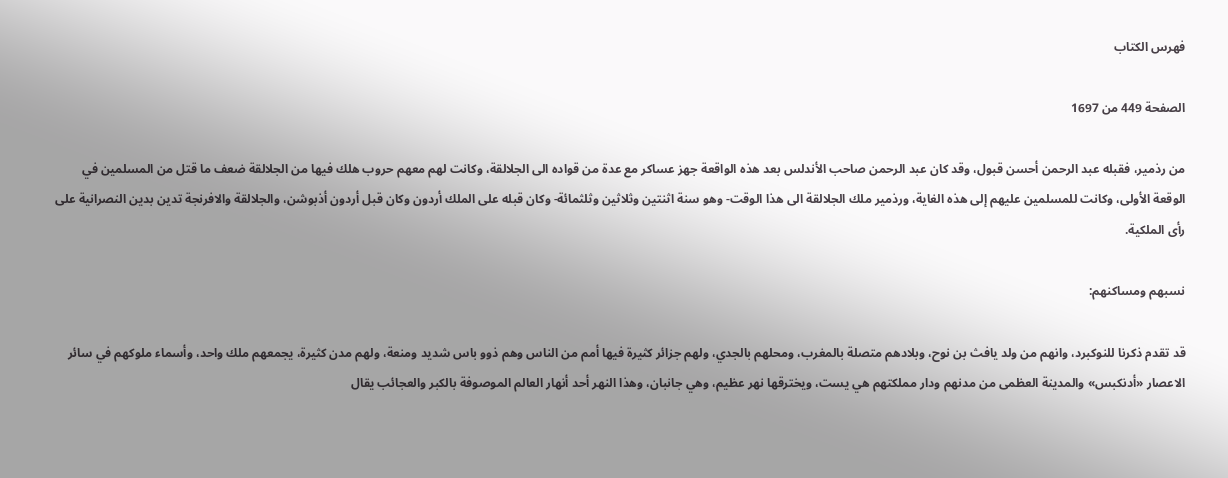فهرس الكتاب

الصفحة 449 من 1697

من رذمير، فقبله عبد الرحمن أحسن قبول، وقد كان عبد الرحمن صاحب الأندلس بعد هذه الواقعة جهز عساكر مع عدة من قواده الى الجلالقة، وكانت لهم معهم حروب هلك فيها من الجلالقة ضعف ما قتل من المسلمين في الوقعة الأولى، وكانت للمسلمين عليهم إلى هذه الغاية، ورذمير ملك الجلالقة الى هذا الوقت- وهو سنة اثنتين وثلاثين وثلثمائة- وكان قبله على الملك أردون وكان قبل أردون أذبوشن، والجلالقة والافرنجة تدين بدين النصرانية على رأى الملكية.

نسبهم ومساكنهم:

قد تقدم ذكرنا للنوكبرد، وانهم من ولد يافث بن نوح، وبلادهم متصلة بالمغرب، ومحلهم بالجدي، ولهم جزائر كثيرة فيها أمم من الناس وهم ذوو باس شديد ومنعة، ولهم مدن كثيرة، يجمعهم ملك واحد، وأسماء ملوكهم في سائر الاعصار «أدنكبس» والمدينة العظمى من مدنهم ودار مملكتهم هي يست، ويخترقها نهر عظيم، وهي جانبان، وهذا النهر أحد أنهار العالم الموصوفة بالكبر والعجائب يقال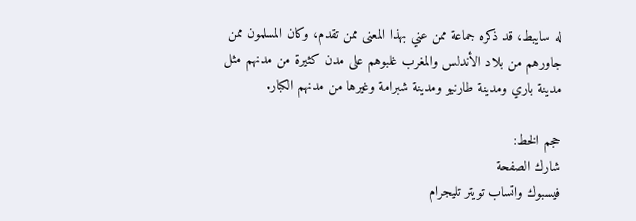له سايبط، قد ذكره جماعة ممن عني بهذا المعنى ممن تقدم، وكان المسلمون ممن جاورهم من بلاد الأندلس والمغرب غلبوهم على مدن كثيرة من مدنهم مثل مدينة باري ومدينة طارنيو ومدينة شبرامة وغيرها من مدنهم الكبار.

حجم الخط:
شارك الصفحة
فيسبوك واتساب تويتر تليجرام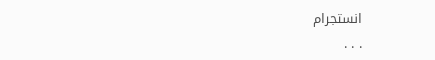انستجرام
. . .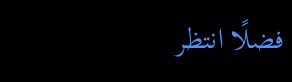فضلًا انتظر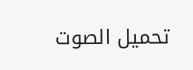تحميل الصوت